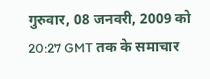गुरुवार, 08 जनवरी, 2009 को 20:27 GMT तक के समाचार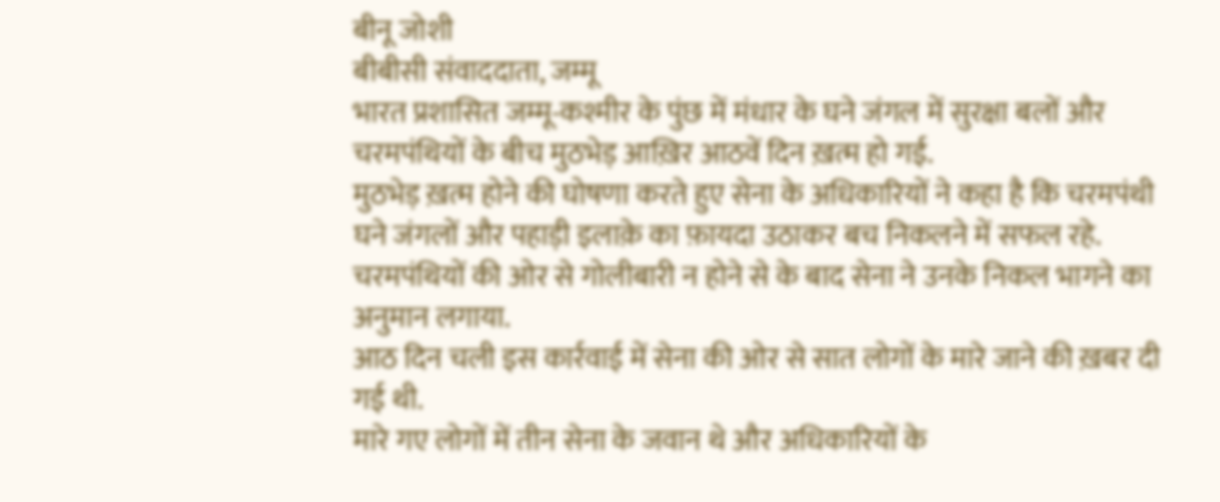बीनू जोशी
बीबीसी संवाददाता, जम्मू
भारत प्रशासित जम्मू-कश्मीर के पुंछ में मंधार के घने जंगल में सुरक्षा बलों और चरमपंथियों के बीच मुठभेड़ आख़िर आठवें दिन ख़त्म हो गई.
मुठभेड़ ख़त्म होने की घोषणा करते हुए सेना के अधिकारियों ने कहा है कि चरमपंथी घने जंगलों और पहाड़ी इलाक़े का फ़ायदा उठाकर बच निकलने में सफल रहे.
चरमपंथियों की ओर से गोलीबारी न होने से के बाद सेना ने उनके निकल भागने का अनुमान लगाया.
आठ दिन चली इस कार्रवाई में सेना की ओर से सात लोगों के मारे जाने की ख़बर दी गई थी.
मारे गए लोगों में तीन सेना के जवान थे और अधिकारियों के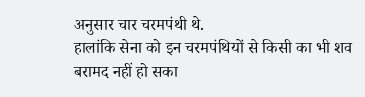अनुसार चार चरमपंथी थे.
हालांकि सेना को इन चरमपंथियों से किसी का भी शव बरामद नहीं हो सका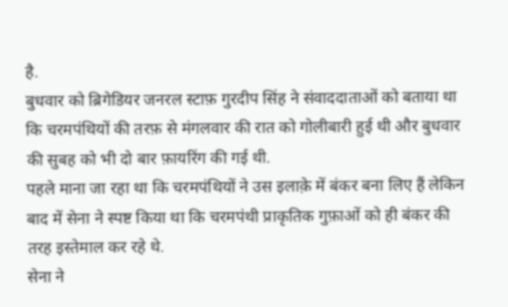है.
बुधवार को ब्रिगेडियर जनरल स्टाफ़ गुरदीप सिंह ने संवाददाताओं को बताया था कि चरमपंथियों की तरफ़ से मंगलवार की रात को गोलीबारी हुई थी और बुधवार की सुबह को भी दो बार फ़ायरिंग की गई थी.
पहले माना जा रहा था कि चरमपंथियों ने उस इलाक़े में बंकर बना लिए हैं लेकिन बाद में सेना ने स्पष्ट किया था कि चरमपंथी प्राकृतिक गुफ़ाओं को ही बंकर की तरह इस्तेमाल कर रहे थे.
सेना ने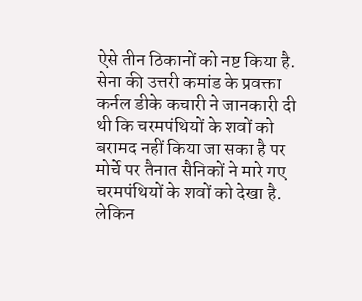ऐसे तीन ठिकानों को नष्ट किया है.
सेना की उत्तरी कमांड के प्रवक्ता कर्नल डीके कचारी ने जानकारी दी थी कि चरमपंथियों के शवों को बरामद नहीं किया जा सका है पर मोर्चे पर तैनात सैनिकों ने मारे गए चरमपंथियों के शवों को देखा है.
लेकिन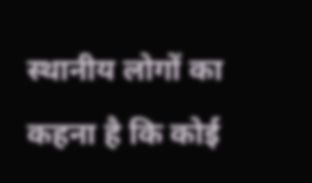स्थानीय लोगों का कहना है कि कोई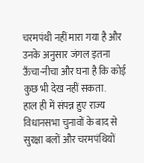चरमपंथी नहीं मारा गया है और उनके अनुसार जंगल इतना ऊँचा-नीचा और घना है कि कोई कुछ भी देख नहीं सकता.
हाल ही में संपन्न हुए राज्य विधानसभा चुनावों के बाद से सुरक्षा बलों और चरमपंथियों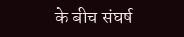के बीच संघर्ष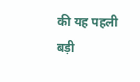की यह पहली बड़ी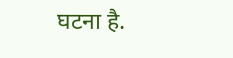घटना है.